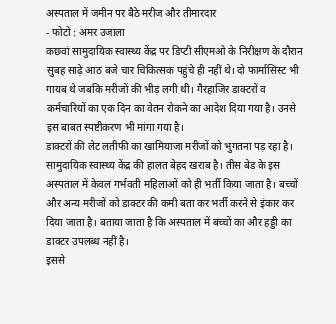अस्पताल में जमीन पर बैठे मरीज और तीमारदार
- फोटो : अमर उजाला
कछवां सामुदायिक स्वास्थ्य केंद्र पर डिप्टी सीएमओ के निरीक्षण के दौरान सुबह साढ़े आठ बजे चार चिकित्सक पहुंचे ही नहीं थे। दो फार्मासिस्ट भी गायब थे जबकि मरीजों की भीड़ लगी थी। गैरहाजिर डाक्टरों व कर्मचारियों का एक दिन का वेतन रोकने का आदेश दिया गया है। उनसे इस बाबत स्पष्टीकरण भी मांगा गया है।
डाक्टरों की लेट लतीफी का खामियाजा मरीजों को भुगतना पड़ रहा है। सामुदायिक स्वास्थ्य केंद्र की हालत बेहद खराब है। तीस बेड के इस अस्पताल में केवल गर्भवती महिलाओं को ही भर्ती किया जाता है। बच्चों और अन्य मरीजों को डाक्टर की कमी बता कर भर्ती करने से इंकार कर दिया जाता है। बताया जाता है कि अस्पताल में बच्चों का और हड्डी का डाक्टर उपलब्ध नहीं है।
इससे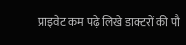प्राइवेट कम पढ़े लिखे डाक्टरों की पौ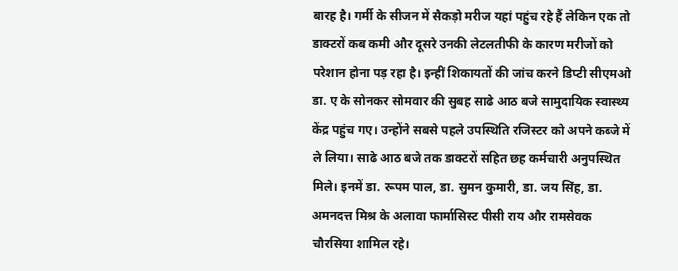बारह है। गर्मी के सीजन में सैकड़ो मरीज यहां पहुंच रहे हैं लेकिन एक तो डाक्टरों कब कमी और दूसरे उनकी लेटलतीफी के कारण मरीजों को परेशान होना पड़ रहा है। इन्हीं शिकायतों की जांच करने डिप्टी सीएमओ डा. ए के सोनकर सोमवार की सुबह साढे आठ बजे सामुदायिक स्वास्थ्य केंद्र पहुंच गए। उन्होंने सबसे पहले उपस्थिति रजिस्टर को अपने कब्जे में ले लिया। साढे आठ बजे तक डाक्टरों सहित छह कर्मचारी अनुपस्थित मिले। इनमें डा. रूपम पाल, डा. सुमन कुमारी, डा. जय सिंह, डा. अमनदत्त मिश्र के अलावा फार्मासिस्ट पीसी राय और रामसेवक चौरसिया शामिल रहे।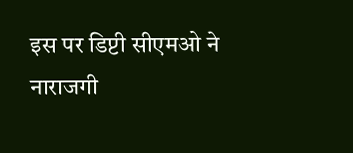इस पर डिप्टी सीएमओ ने नाराजगी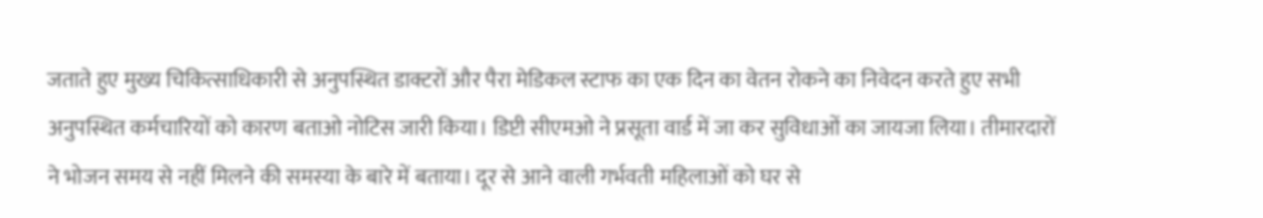जताते हुए मुख्य चिकित्साधिकारी से अनुपस्थित डाक्टरों और पैरा मेडिकल स्टाफ का एक दिन का वेतन रोकने का निवेदन करते हुए सभी अनुपस्थित कर्मचारियों को कारण बताओ नोटिस जारी किया। डिप्टी सीएमओ ने प्रसूता वार्ड में जा कर सुविधाओं का जायजा लिया। तीमारदारों ने भोजन समय से नहीं मिलने की समस्या के बारे में बताया। दूर से आने वाली गर्भवती महिलाओं को घर से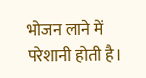भोजन लाने में परेशानी होती है।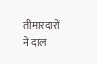तीमारदारों ने दाल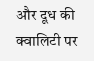और दूध की क्वालिटी पर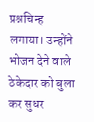प्रश्नचिन्ह लगाया। उन्होंने भोजन देने वाले ठेकेदार को बुला कर सुधर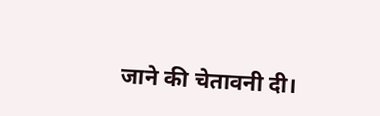जाने की चेतावनी दी।